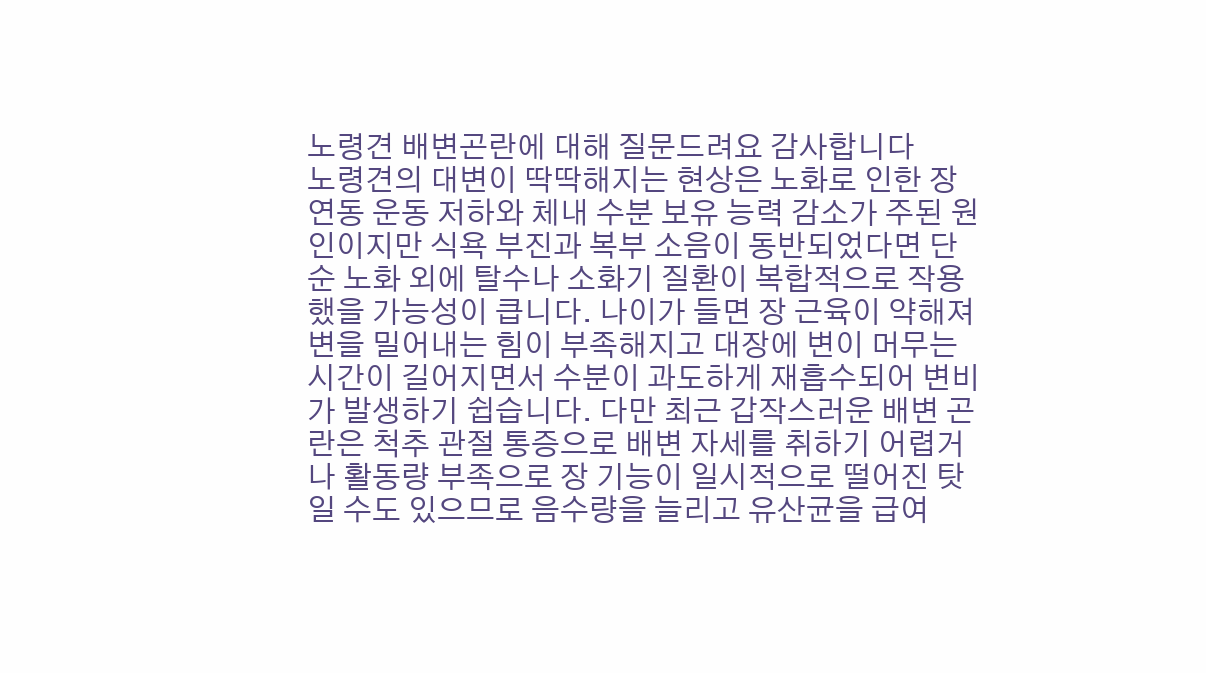노령견 배변곤란에 대해 질문드려요 감사합니다
노령견의 대변이 딱딱해지는 현상은 노화로 인한 장 연동 운동 저하와 체내 수분 보유 능력 감소가 주된 원인이지만 식욕 부진과 복부 소음이 동반되었다면 단순 노화 외에 탈수나 소화기 질환이 복합적으로 작용했을 가능성이 큽니다. 나이가 들면 장 근육이 약해져 변을 밀어내는 힘이 부족해지고 대장에 변이 머무는 시간이 길어지면서 수분이 과도하게 재흡수되어 변비가 발생하기 쉽습니다. 다만 최근 갑작스러운 배변 곤란은 척추 관절 통증으로 배변 자세를 취하기 어렵거나 활동량 부족으로 장 기능이 일시적으로 떨어진 탓일 수도 있으므로 음수량을 늘리고 유산균을 급여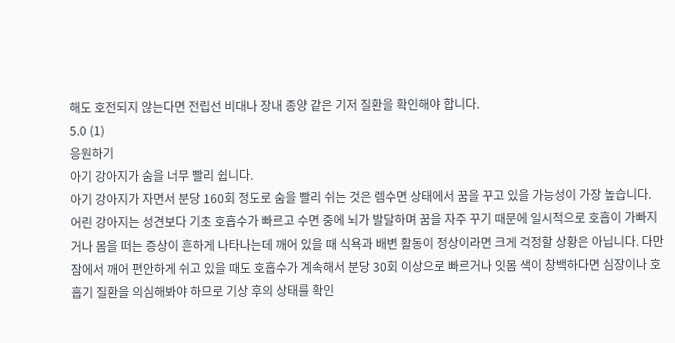해도 호전되지 않는다면 전립선 비대나 장내 종양 같은 기저 질환을 확인해야 합니다.
5.0 (1)
응원하기
아기 강아지가 숨을 너무 빨리 쉽니다.
아기 강아지가 자면서 분당 160회 정도로 숨을 빨리 쉬는 것은 렘수면 상태에서 꿈을 꾸고 있을 가능성이 가장 높습니다. 어린 강아지는 성견보다 기초 호흡수가 빠르고 수면 중에 뇌가 발달하며 꿈을 자주 꾸기 때문에 일시적으로 호흡이 가빠지거나 몸을 떠는 증상이 흔하게 나타나는데 깨어 있을 때 식욕과 배변 활동이 정상이라면 크게 걱정할 상황은 아닙니다. 다만 잠에서 깨어 편안하게 쉬고 있을 때도 호흡수가 계속해서 분당 30회 이상으로 빠르거나 잇몸 색이 창백하다면 심장이나 호흡기 질환을 의심해봐야 하므로 기상 후의 상태를 확인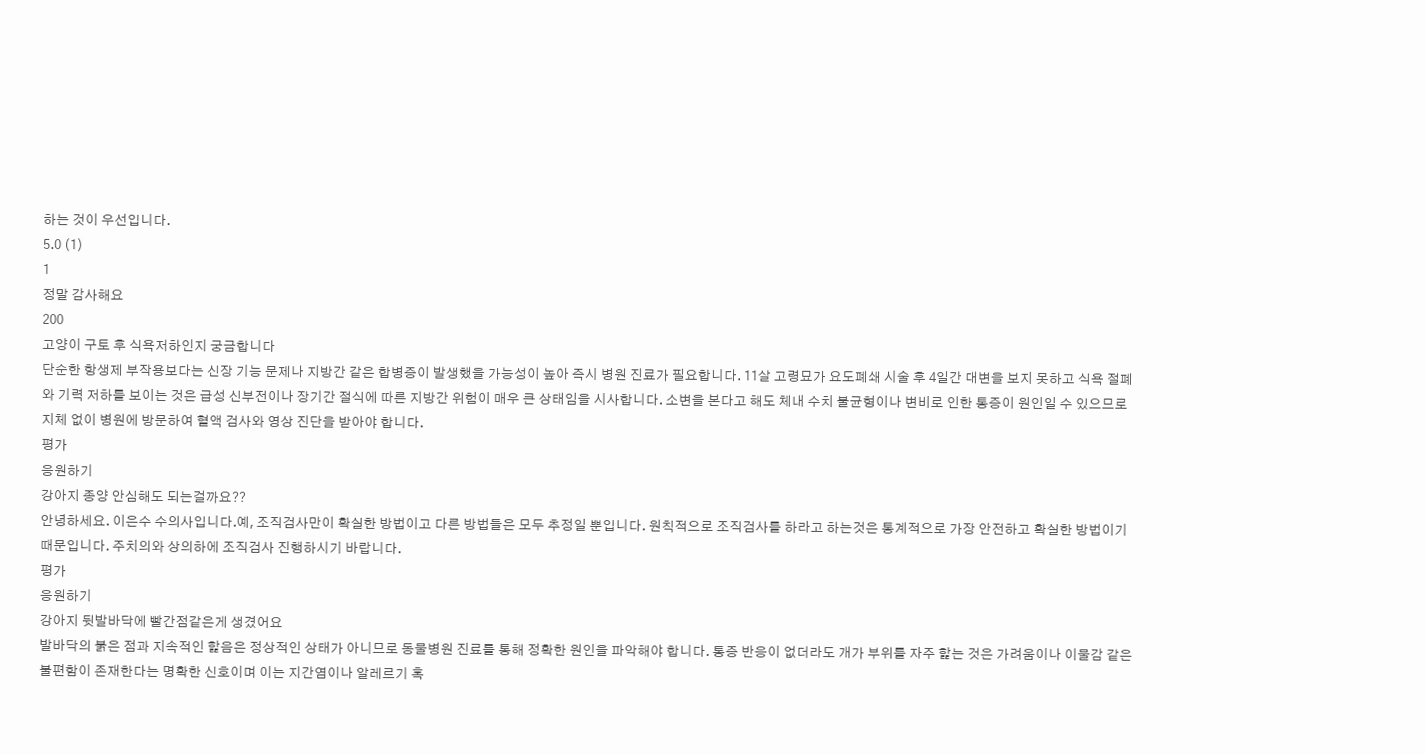하는 것이 우선입니다.
5.0 (1)
1
정말 감사해요
200
고양이 구토 후 식욕저하인지 궁금합니다
단순한 항생제 부작용보다는 신장 기능 문제나 지방간 같은 합병증이 발생했을 가능성이 높아 즉시 병원 진료가 필요합니다. 11살 고령묘가 요도폐쇄 시술 후 4일간 대변을 보지 못하고 식욕 절폐와 기력 저하를 보이는 것은 급성 신부전이나 장기간 절식에 따른 지방간 위험이 매우 큰 상태임을 시사합니다. 소변을 본다고 해도 체내 수치 불균형이나 변비로 인한 통증이 원인일 수 있으므로 지체 없이 병원에 방문하여 혈액 검사와 영상 진단을 받아야 합니다.
평가
응원하기
강아지 종양 안심해도 되는걸까요??
안녕하세요. 이은수 수의사입니다.예, 조직검사만이 확실한 방법이고 다른 방법들은 모두 추정일 뿐입니다. 원칙적으로 조직검사를 하라고 하는것은 통계적으로 가장 안전하고 확실한 방법이기 때문입니다. 주치의와 상의하에 조직검사 진행하시기 바랍니다.
평가
응원하기
강아지 뒷발바닥에 빨간점같은게 생겼어요
발바닥의 붉은 점과 지속적인 핥음은 정상적인 상태가 아니므로 동물병원 진료를 통해 정확한 원인을 파악해야 합니다. 통증 반응이 없더라도 개가 부위를 자주 핥는 것은 가려움이나 이물감 같은 불편함이 존재한다는 명확한 신호이며 이는 지간염이나 알레르기 혹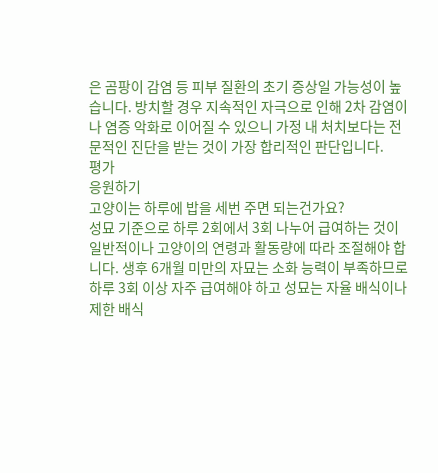은 곰팡이 감염 등 피부 질환의 초기 증상일 가능성이 높습니다. 방치할 경우 지속적인 자극으로 인해 2차 감염이나 염증 악화로 이어질 수 있으니 가정 내 처치보다는 전문적인 진단을 받는 것이 가장 합리적인 판단입니다.
평가
응원하기
고양이는 하루에 밥을 세번 주면 되는건가요?
성묘 기준으로 하루 2회에서 3회 나누어 급여하는 것이 일반적이나 고양이의 연령과 활동량에 따라 조절해야 합니다. 생후 6개월 미만의 자묘는 소화 능력이 부족하므로 하루 3회 이상 자주 급여해야 하고 성묘는 자율 배식이나 제한 배식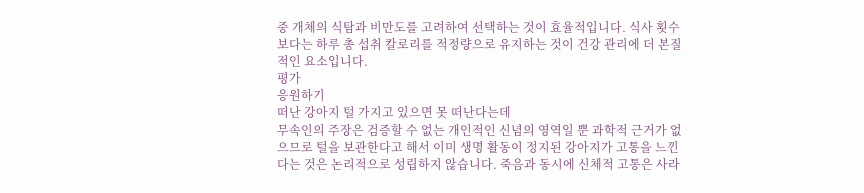중 개체의 식탐과 비만도를 고려하여 선택하는 것이 효율적입니다. 식사 횟수보다는 하루 총 섭취 칼로리를 적정량으로 유지하는 것이 건강 관리에 더 본질적인 요소입니다.
평가
응원하기
떠난 강아지 털 가지고 있으면 못 떠난다는데
무속인의 주장은 검증할 수 없는 개인적인 신념의 영역일 뿐 과학적 근거가 없으므로 털을 보관한다고 해서 이미 생명 활동이 정지된 강아지가 고통을 느낀다는 것은 논리적으로 성립하지 않습니다. 죽음과 동시에 신체적 고통은 사라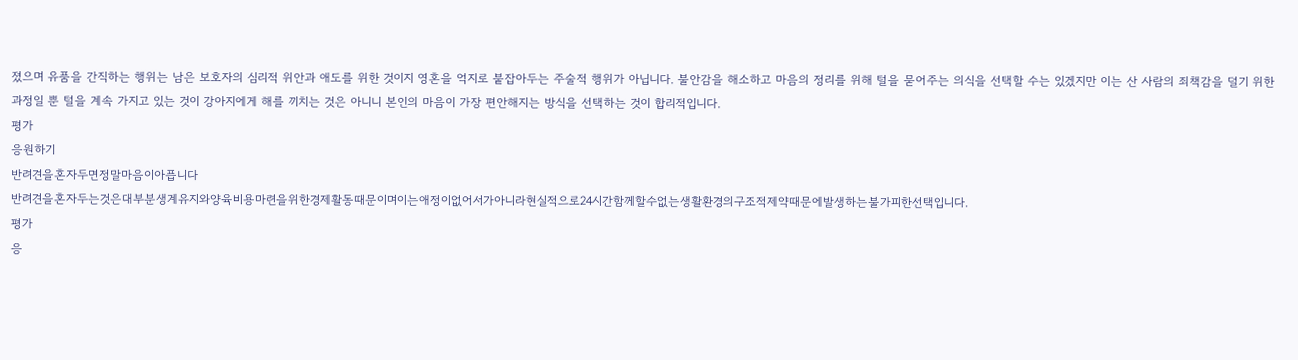졌으며 유품을 간직하는 행위는 남은 보호자의 심리적 위안과 애도를 위한 것이지 영혼을 억지로 붙잡아두는 주술적 행위가 아닙니다. 불안감을 해소하고 마음의 정리를 위해 털을 묻어주는 의식을 선택할 수는 있겠지만 이는 산 사람의 죄책감을 덜기 위한 과정일 뿐 털을 계속 가지고 있는 것이 강아지에게 해를 끼치는 것은 아니니 본인의 마음이 가장 편안해지는 방식을 선택하는 것이 합리적입니다.
평가
응원하기
반려견을혼자두면정말마음이아픕니다
반려견을혼자두는것은대부분생계유지와양육비용마련을위한경제활동때문이며이는애정이없어서가아니라현실적으로24시간함께할수없는생활환경의구조적제약때문에발생하는불가피한선택입니다.
평가
응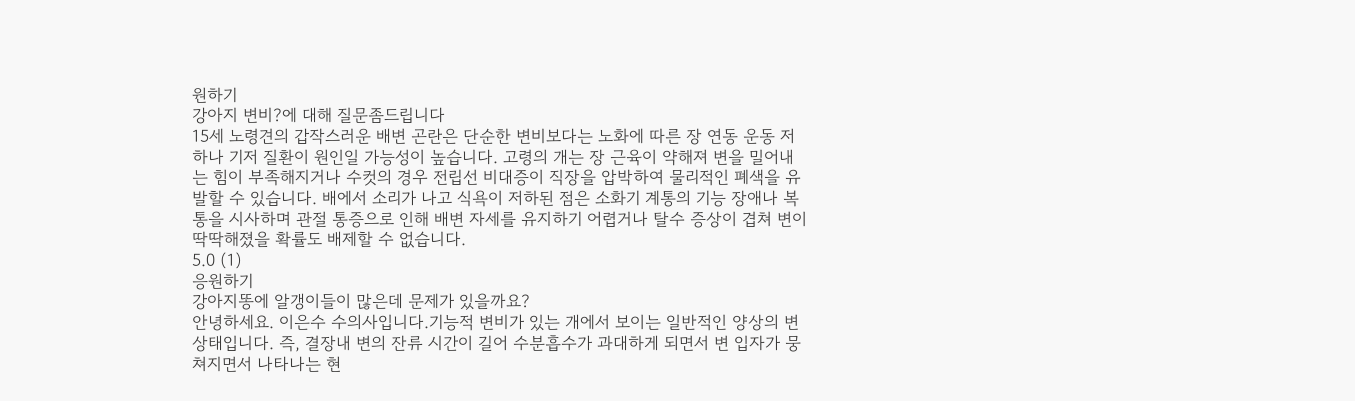원하기
강아지 변비?에 대해 질문좀드립니다
15세 노령견의 갑작스러운 배변 곤란은 단순한 변비보다는 노화에 따른 장 연동 운동 저하나 기저 질환이 원인일 가능성이 높습니다. 고령의 개는 장 근육이 약해져 변을 밀어내는 힘이 부족해지거나 수컷의 경우 전립선 비대증이 직장을 압박하여 물리적인 폐색을 유발할 수 있습니다. 배에서 소리가 나고 식욕이 저하된 점은 소화기 계통의 기능 장애나 복통을 시사하며 관절 통증으로 인해 배변 자세를 유지하기 어렵거나 탈수 증상이 겹쳐 변이 딱딱해졌을 확률도 배제할 수 없습니다.
5.0 (1)
응원하기
강아지똥에 알갱이들이 많은데 문제가 있을까요?
안녕하세요. 이은수 수의사입니다.기능적 변비가 있는 개에서 보이는 일반적인 양상의 변 상태입니다. 즉, 결장내 변의 잔류 시간이 길어 수분흡수가 과대하게 되면서 변 입자가 뭉쳐지면서 나타나는 현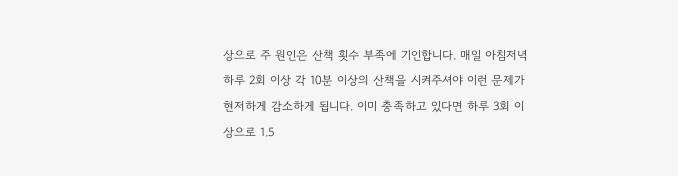상으로 주 원인은 산책 횟수 부족에 기인합니다. 매일 아침저녁 하루 2회 이상 각 10분 이상의 산책을 시켜주셔야 이런 문제가 현저하게 감소하게 됩니다. 이미 충족하고 있다면 하루 3회 이상으로 1.5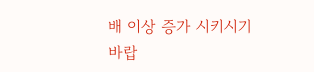배 이상 증가 시키시기 바랍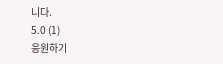니다.
5.0 (1)
응원하기